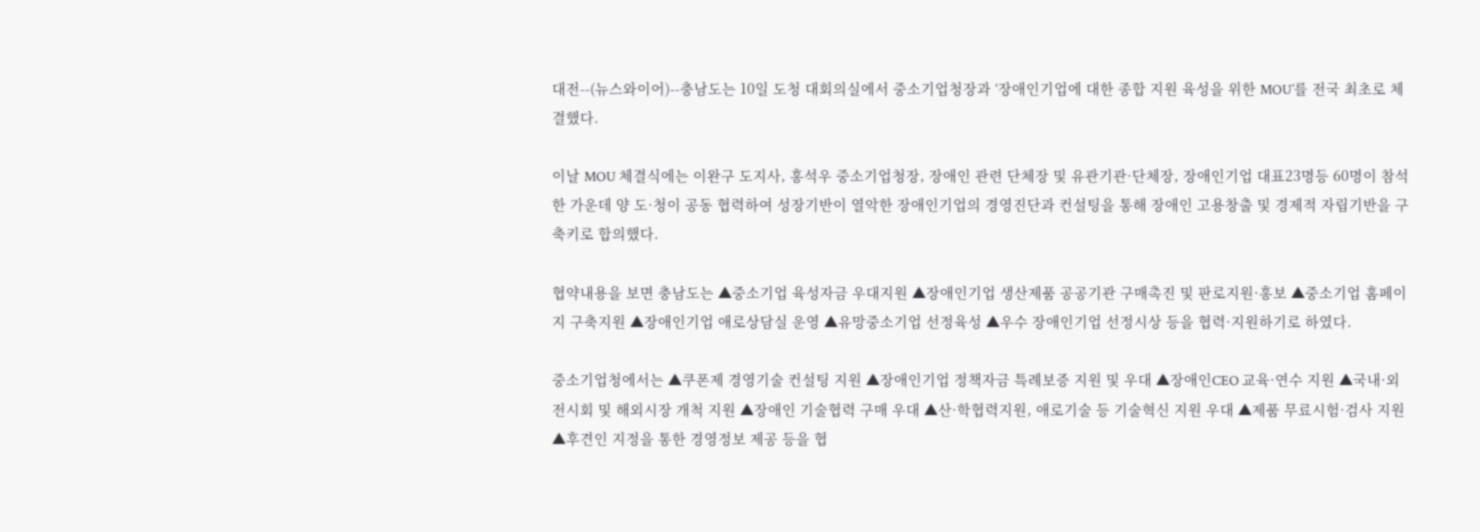대전--(뉴스와이어)--충남도는 10일 도청 대회의실에서 중소기업청장과 ‘장애인기업에 대한 종합 지원 육성을 위한 MOU’를 전국 최초로 체결했다.

이날 MOU 체결식에는 이완구 도지사, 홍석우 중소기업청장, 장애인 관련 단체장 및 유관기관·단체장, 장애인기업 대표23명등 60명이 참석한 가운데 양 도·청이 공동 협력하여 성장기반이 열악한 장애인기업의 경영진단과 컨설팅을 통해 장애인 고용창출 및 경제적 자립기반을 구축키로 합의했다.

협약내용을 보면 충남도는 ▲중소기업 육성자금 우대지원 ▲장애인기업 생산제품 공공기관 구매촉진 및 판로지원·홍보 ▲중소기업 홈페이지 구축지원 ▲장애인기업 애로상담실 운영 ▲유망중소기업 선정육성 ▲우수 장애인기업 선정시상 등을 협력·지원하기로 하였다.

중소기업청에서는 ▲쿠폰제 경영기술 컨설팅 지원 ▲장애인기업 정책자금 특례보증 지원 및 우대 ▲장애인CEO 교육·연수 지원 ▲국내·외 전시회 및 해외시장 개척 지원 ▲장애인 기술협력 구매 우대 ▲산·학협력지원, 애로기술 등 기술혁신 지원 우대 ▲제품 무료시험·검사 지원 ▲후견인 지정을 통한 경영정보 제공 등을 협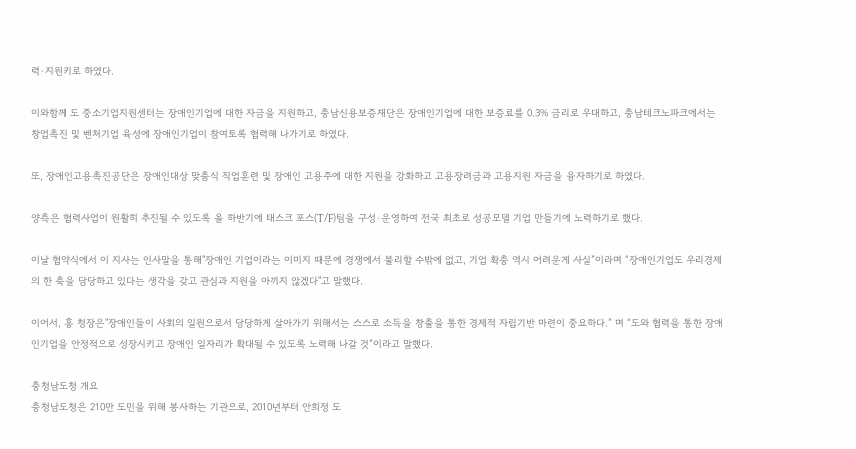력·지원키로 하였다.

이와함께 도 중소기업지원센터는 장애인기업에 대한 자금을 지원하고, 충남신용보증재단은 장애인기업에 대한 보증료를 0.3% 금리로 우대하고, 충남테크노파크에서는 창업촉진 및 벤처기업 육성에 장애인기업이 참여토록 협력해 나가기로 하였다.

또, 장애인고용촉진공단은 장애인대상 맞춤식 직업훈련 및 장애인 고용주에 대한 지원을 강화하고 고용장려금과 고용지원 자금을 융자하기로 하였다.

양측은 협력사업이 원활히 추진될 수 있도록 올 하반기에 태스크 포스(T/F)팀을 구성·운영하여 전국 최초로 성공모델 기업 만들기에 노력하기로 했다.

이날 협약식에서 이 지사는 인사말을 통해"장애인 기업이라는 이미지 때문에 경쟁에서 불리할 수밖에 없고, 기업 확충 역시 어려운게 사실”이라며 “장애인기업도 우리경제의 한 축을 담당하고 있다는 생각을 갖고 관심과 지원을 아끼지 않겠다"고 말했다.

이어서, 홍 청장은"장애인들이 사회의 일원으로서 당당하게 살아가기 위해서는 스스로 소득을 창출을 통한 경제적 자립기반 마련이 중요하다.” 며 “도와 협력을 통한 장애인기업을 안정적으로 성장시키고 장애인 일자리가 확대될 수 있도록 노력해 나갈 것”이라고 말했다.

충청남도청 개요
충청남도청은 210만 도민을 위해 봉사하는 기관으로, 2010년부터 안희정 도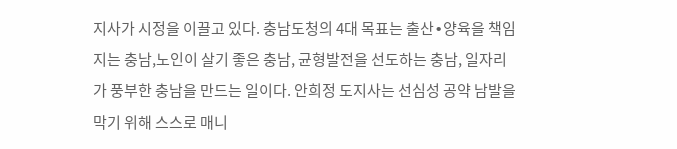지사가 시정을 이끌고 있다. 충남도청의 4대 목표는 출산∙양육을 책임지는 충남,노인이 살기 좋은 충남, 균형발전을 선도하는 충남, 일자리가 풍부한 충남을 만드는 일이다. 안희정 도지사는 선심성 공약 남발을 막기 위해 스스로 매니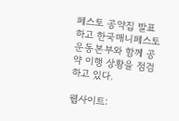페스토 공약집 발표하고 한국매니페스토운동본부와 함께 공약 이행 상황을 점검하고 있다.

웹사이트: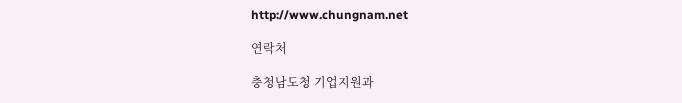http://www.chungnam.net

연락처

충청남도청 기업지원과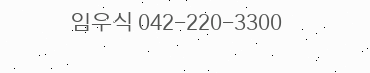임우식 042-220-3300